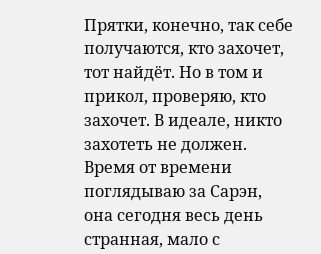Прятки, конечно, так себе получаются, кто захочет, тот найдёт. Но в том и прикол, проверяю, кто захочет. В идеале, никто захотеть не должен. Время от времени поглядываю за Сарэн, она сегодня весь день странная, мало с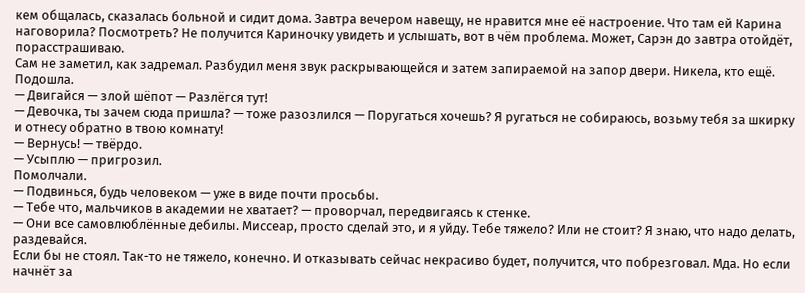кем общалась, сказалась больной и сидит дома. Завтра вечером навещу, не нравится мне её настроение. Что там ей Карина наговорила? Посмотреть? Не получится Кариночку увидеть и услышать, вот в чём проблема. Может, Сарэн до завтра отойдёт, порасстрашиваю.
Сам не заметил, как задремал. Разбудил меня звук раскрывающейся и затем запираемой на запор двери. Никела, кто ещё. Подошла.
— Двигайся — злой шёпот — Разлёгся тут!
— Девочка, ты зачем сюда пришла? — тоже разозлился — Поругаться хочешь? Я ругаться не собираюсь, возьму тебя за шкирку и отнесу обратно в твою комнату!
— Вернусь! — твёрдо.
— Усыплю — пригрозил.
Помолчали.
— Подвинься, будь человеком — уже в виде почти просьбы.
— Тебе что, мальчиков в академии не хватает? — проворчал, передвигаясь к стенке.
— Они все самовлюблённые дебилы. Миссеар, просто сделай это, и я уйду. Тебе тяжело? Или не стоит? Я знаю, что надо делать, раздевайся.
Если бы не стоял. Так-то не тяжело, конечно. И отказывать сейчас некрасиво будет, получится, что побрезговал. Мда. Но если начнёт за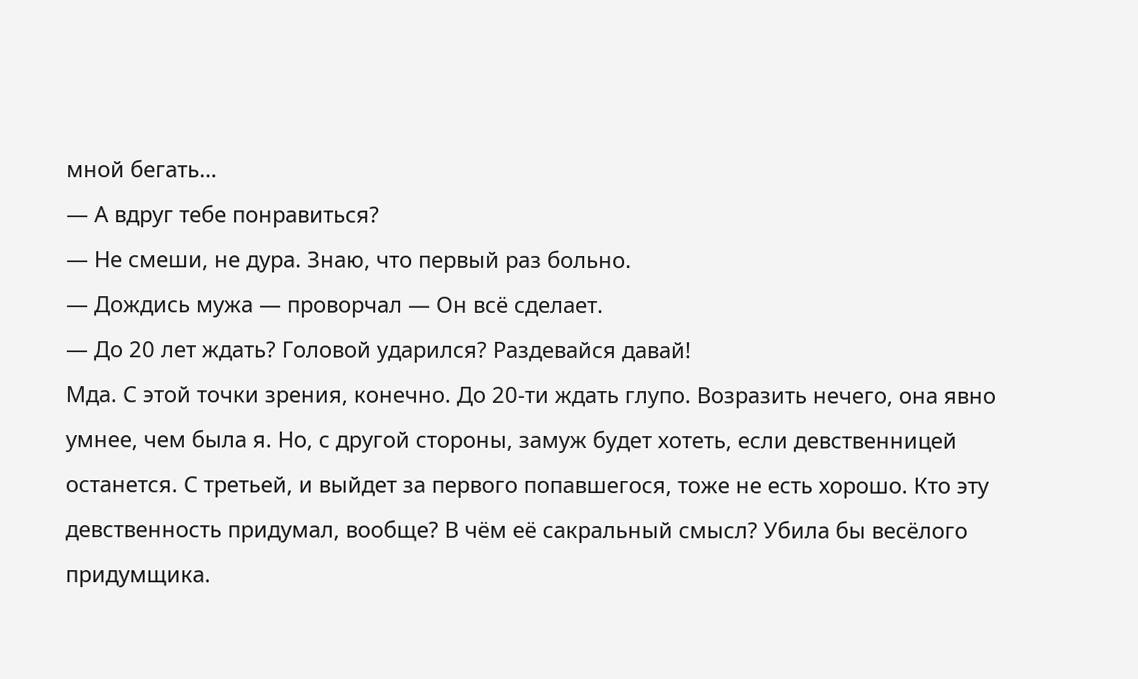мной бегать…
— А вдруг тебе понравиться?
— Не смеши, не дура. Знаю, что первый раз больно.
— Дождись мужа — проворчал — Он всё сделает.
— До 20 лет ждать? Головой ударился? Раздевайся давай!
Мда. С этой точки зрения, конечно. До 20-ти ждать глупо. Возразить нечего, она явно умнее, чем была я. Но, с другой стороны, замуж будет хотеть, если девственницей останется. С третьей, и выйдет за первого попавшегося, тоже не есть хорошо. Кто эту девственность придумал, вообще? В чём её сакральный смысл? Убила бы весёлого придумщика.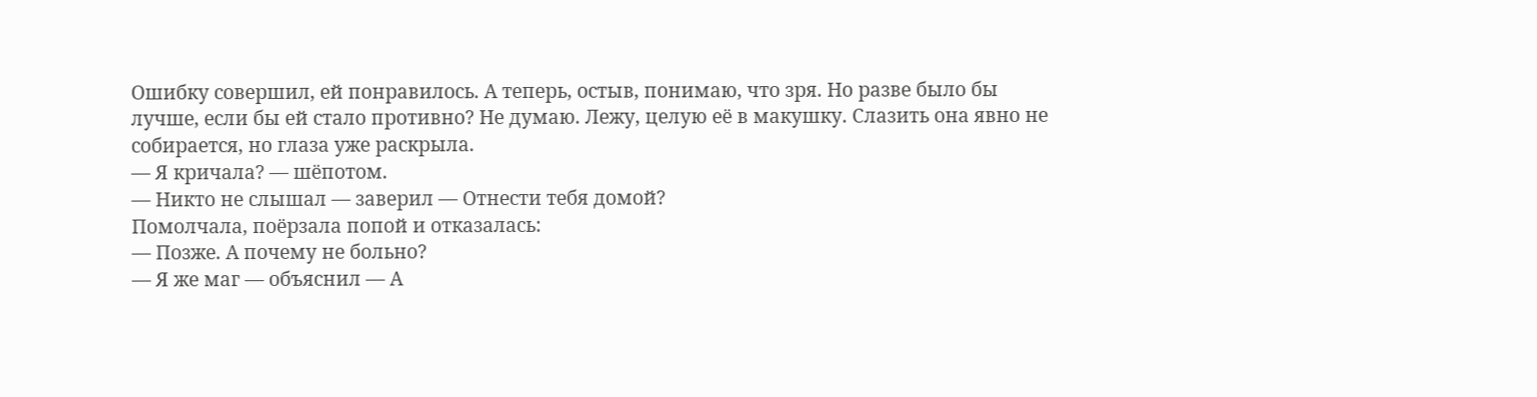Ошибку совершил, ей понравилось. А теперь, остыв, понимаю, что зря. Но разве было бы лучше, если бы ей стало противно? Не думаю. Лежу, целую её в макушку. Слазить она явно не собирается, но глаза уже раскрыла.
— Я кричала? — шёпотом.
— Никто не слышал — заверил — Отнести тебя домой?
Помолчала, поёрзала попой и отказалась:
— Позже. А почему не больно?
— Я же маг — объяснил — А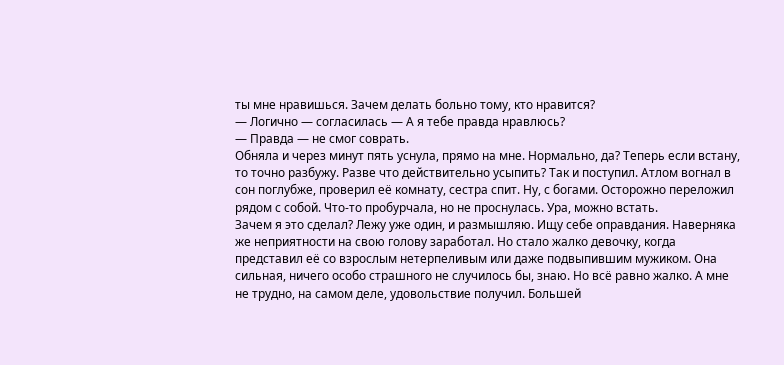ты мне нравишься. Зачем делать больно тому, кто нравится?
— Логично — согласилась — А я тебе правда нравлюсь?
— Правда — не смог соврать.
Обняла и через минут пять уснула, прямо на мне. Нормально, да? Теперь если встану, то точно разбужу. Разве что действительно усыпить? Так и поступил. Атлом вогнал в сон поглубже, проверил её комнату, сестра спит. Ну, с богами. Осторожно переложил рядом с собой. Что-то пробурчала, но не проснулась. Ура, можно встать.
Зачем я это сделал? Лежу уже один, и размышляю. Ищу себе оправдания. Наверняка же неприятности на свою голову заработал. Но стало жалко девочку, когда представил её со взрослым нетерпеливым или даже подвыпившим мужиком. Она сильная, ничего особо страшного не случилось бы, знаю. Но всё равно жалко. А мне не трудно, на самом деле, удовольствие получил. Большей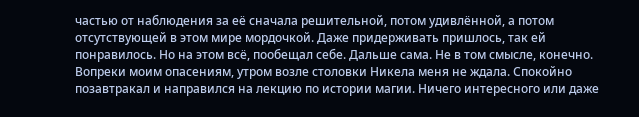частью от наблюдения за её сначала решительной, потом удивлённой, а потом отсутствующей в этом мире мордочкой. Даже придерживать пришлось, так ей понравилось. Но на этом всё, пообещал себе. Дальше сама. Не в том смысле, конечно.
Вопреки моим опасениям, утром возле столовки Никела меня не ждала. Спокойно позавтракал и направился на лекцию по истории магии. Ничего интересного или даже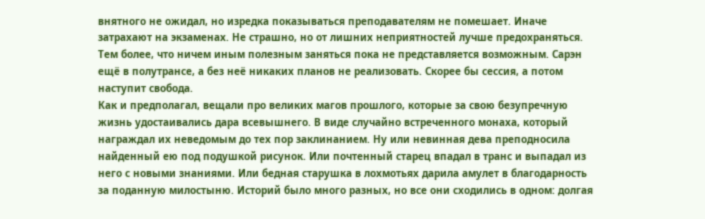внятного не ожидал, но изредка показываться преподавателям не помешает. Иначе затрахают на экзаменах. Не страшно, но от лишних неприятностей лучше предохраняться. Тем более, что ничем иным полезным заняться пока не представляется возможным. Сарэн ещё в полутрансе, а без неё никаких планов не реализовать. Скорее бы сессия, а потом наступит свобода.
Как и предполагал, вещали про великих магов прошлого, которые за свою безупречную жизнь удостаивались дара всевышнего. В виде случайно встреченного монаха, который награждал их неведомым до тех пор заклинанием. Ну или невинная дева преподносила найденный ею под подушкой рисунок. Или почтенный старец впадал в транс и выпадал из него с новыми знаниями. Или бедная старушка в лохмотьях дарила амулет в благодарность за поданную милостыню. Историй было много разных, но все они сходились в одном: долгая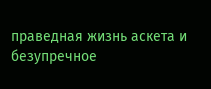праведная жизнь аскета и безупречное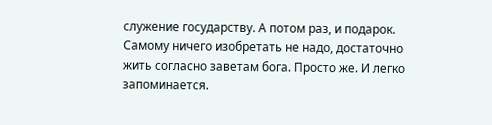служение государству. А потом раз, и подарок. Самому ничего изобретать не надо, достаточно жить согласно заветам бога. Просто же. И легко запоминается.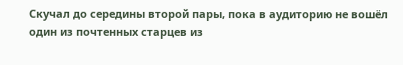Скучал до середины второй пары, пока в аудиторию не вошёл один из почтенных старцев из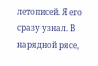летописей. Я его сразу узнал. В нарядной рясе,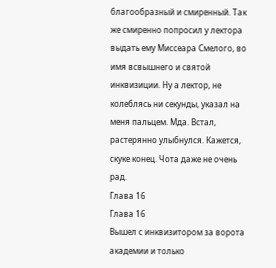благообразный и смиренный. Так же смиренно попросил у лектора выдать ему Миссеара Смелого, во имя всвышнего и святой инквизиции. Ну а лектор, не колеблясь ни секунды, указал на меня пальцем. Мда. Встал, растерянно улыбнулся. Кажется, скуке конец. Чота даже не очень рад.
Глава 16
Глава 16
Вышел с инквизитором за ворота академии и только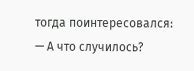тогда поинтересовался:
— А что случилось?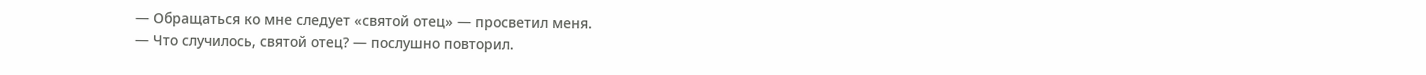— Обращаться ко мне следует «святой отец» — просветил меня.
— Что случилось, святой отец? — послушно повторил.